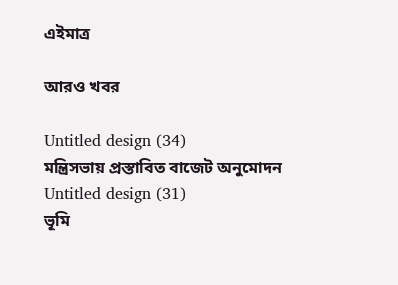এইমাত্র

আরও খবর

Untitled design (34)
মন্ত্রিসভায় প্রস্তাবিত বাজেট অনুমোদন
Untitled design (31)
ভূমি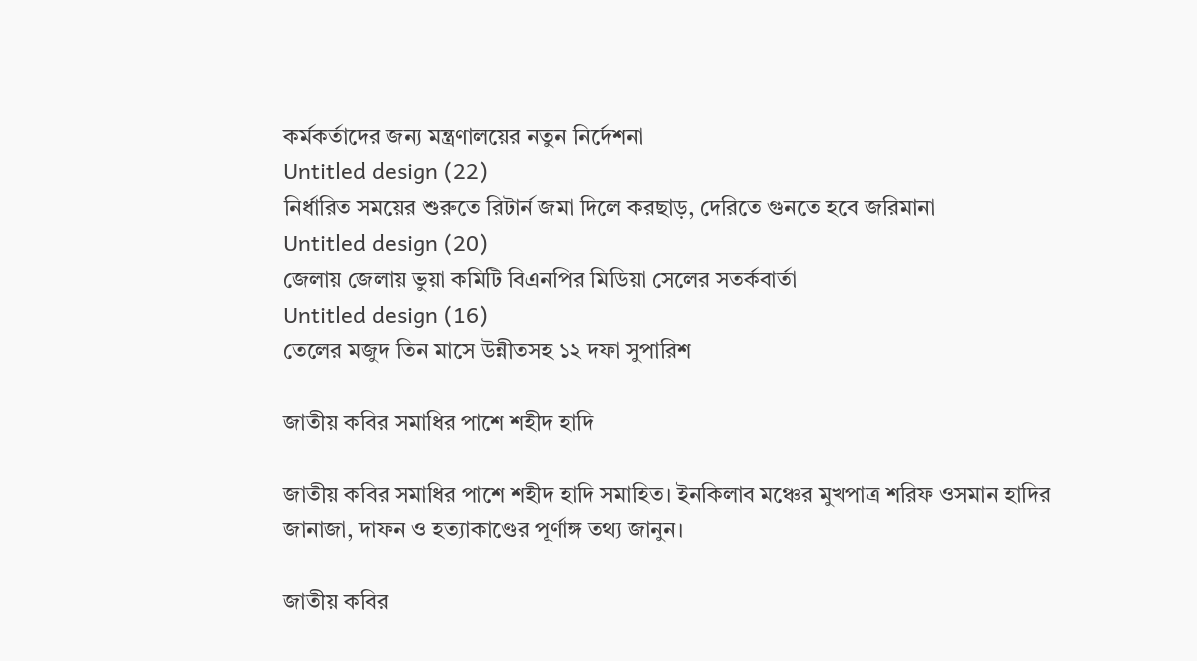কর্মকর্তাদের জন্য মন্ত্রণালয়ের নতুন নির্দেশনা
Untitled design (22)
নির্ধারিত সময়ের শুরুতে রিটার্ন জমা দিলে করছাড়, দেরিতে গুনতে হবে জরিমানা
Untitled design (20)
জেলায় জেলায় ভুয়া কমিটি বিএনপির মিডিয়া সেলের সতর্কবার্তা
Untitled design (16)
তেলের মজুদ তিন মাসে উন্নীতসহ ১২ দফা সুপারিশ

জাতীয় কবির সমাধির পাশে শহীদ হাদি

জাতীয় কবির সমাধির পাশে শহীদ হাদি সমাহিত। ইনকিলাব মঞ্চের মুখপাত্র শরিফ ওসমান হাদির জানাজা, দাফন ও হত্যাকাণ্ডের পূর্ণাঙ্গ তথ্য জানুন।

জাতীয় কবির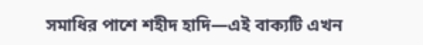সমাধির পাশে শহীদ হাদি—এই বাক্যটি এখন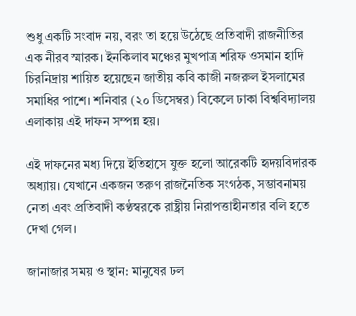শুধু একটি সংবাদ নয়, বরং তা হয়ে উঠেছে প্রতিবাদী রাজনীতির এক নীরব স্মারক। ইনকিলাব মঞ্চের মুখপাত্র শরিফ ওসমান হাদি চিরনিদ্রায় শায়িত হয়েছেন জাতীয় কবি কাজী নজরুল ইসলামের সমাধির পাশে। শনিবার (২০ ডিসেম্বর) বিকেলে ঢাকা বিশ্ববিদ্যালয় এলাকায় এই দাফন সম্পন্ন হয়।

এই দাফনের মধ্য দিয়ে ইতিহাসে যুক্ত হলো আরেকটি হৃদয়বিদারক অধ্যায়। যেখানে একজন তরুণ রাজনৈতিক সংগঠক, সম্ভাবনাময় নেতা এবং প্রতিবাদী কণ্ঠস্বরকে রাষ্ট্রীয় নিরাপত্তাহীনতার বলি হতে দেখা গেল।

জানাজার সময় ও স্থান: মানুষের ঢল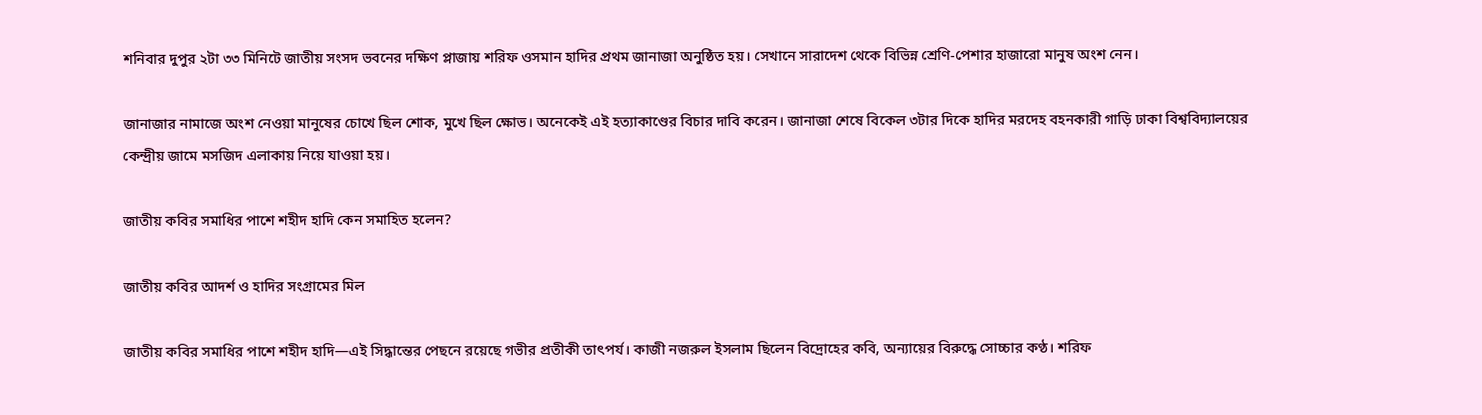শনিবার দুপুর ২টা ৩৩ মিনিটে জাতীয় সংসদ ভবনের দক্ষিণ প্লাজায় শরিফ ওসমান হাদির প্রথম জানাজা অনুষ্ঠিত হয়। সেখানে সারাদেশ থেকে বিভিন্ন শ্রেণি-পেশার হাজারো মানুষ অংশ নেন।

জানাজার নামাজে অংশ নেওয়া মানুষের চোখে ছিল শোক, মুখে ছিল ক্ষোভ। অনেকেই এই হত্যাকাণ্ডের বিচার দাবি করেন। জানাজা শেষে বিকেল ৩টার দিকে হাদির মরদেহ বহনকারী গাড়ি ঢাকা বিশ্ববিদ্যালয়ের কেন্দ্রীয় জামে মসজিদ এলাকায় নিয়ে যাওয়া হয়।

জাতীয় কবির সমাধির পাশে শহীদ হাদি কেন সমাহিত হলেন?

জাতীয় কবির আদর্শ ও হাদির সংগ্রামের মিল

জাতীয় কবির সমাধির পাশে শহীদ হাদি—এই সিদ্ধান্তের পেছনে রয়েছে গভীর প্রতীকী তাৎপর্য। কাজী নজরুল ইসলাম ছিলেন বিদ্রোহের কবি, অন্যায়ের বিরুদ্ধে সোচ্চার কণ্ঠ। শরিফ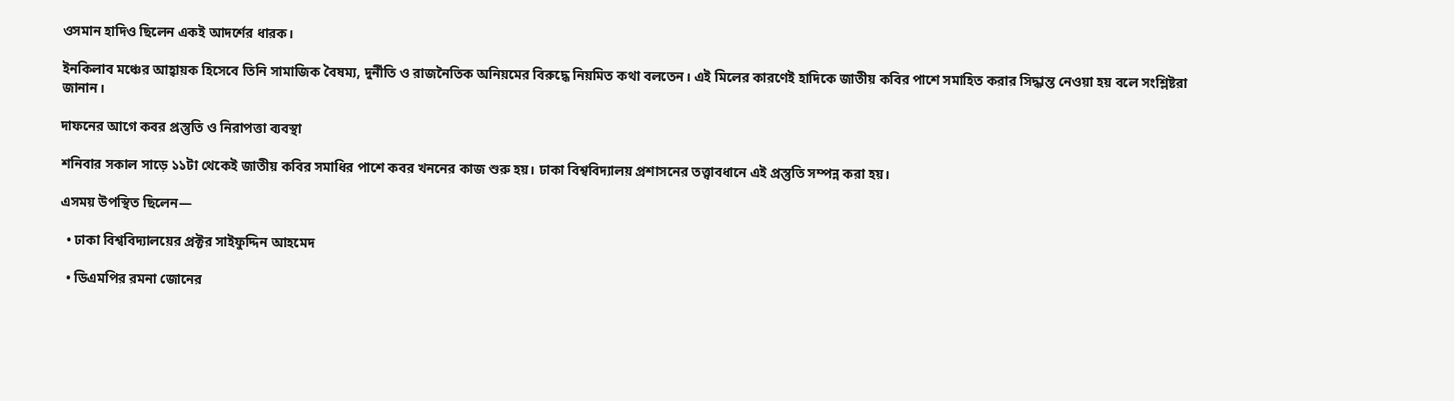ওসমান হাদিও ছিলেন একই আদর্শের ধারক।

ইনকিলাব মঞ্চের আহ্বায়ক হিসেবে তিনি সামাজিক বৈষম্য, দুর্নীতি ও রাজনৈতিক অনিয়মের বিরুদ্ধে নিয়মিত কথা বলতেন। এই মিলের কারণেই হাদিকে জাতীয় কবির পাশে সমাহিত করার সিদ্ধান্ত নেওয়া হয় বলে সংশ্লিষ্টরা জানান।

দাফনের আগে কবর প্রস্তুতি ও নিরাপত্তা ব্যবস্থা

শনিবার সকাল সাড়ে ১১টা থেকেই জাতীয় কবির সমাধির পাশে কবর খননের কাজ শুরু হয়। ঢাকা বিশ্ববিদ্যালয় প্রশাসনের তত্ত্বাবধানে এই প্রস্তুতি সম্পন্ন করা হয়।

এসময় উপস্থিত ছিলেন—

  • ঢাকা বিশ্ববিদ্যালয়ের প্রক্টর সাইফুদ্দিন আহমেদ

  • ডিএমপির রমনা জোনের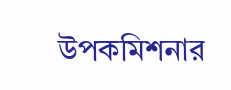উপকমিশনার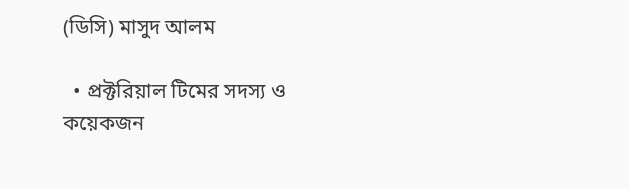(ডিসি) মাসুদ আলম

  • প্রক্টরিয়াল টিমের সদস্য ও কয়েকজন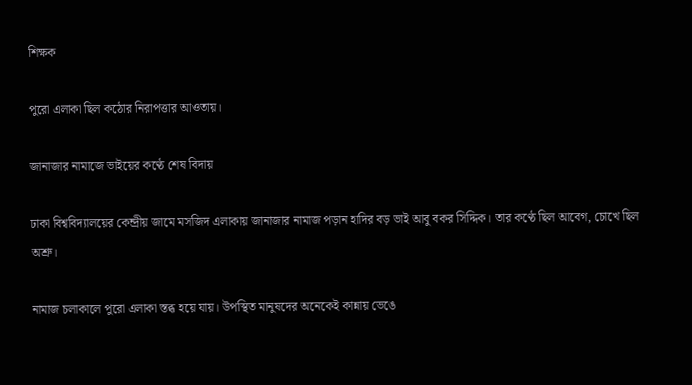শিক্ষক

পুরো এলাকা ছিল কঠোর নিরাপত্তার আওতায়।

জানাজার নামাজে ভাইয়ের কণ্ঠে শেষ বিদায়

ঢাকা বিশ্ববিদ্যালয়ের কেন্দ্রীয় জামে মসজিদ এলাকায় জানাজার নামাজ পড়ান হাদির বড় ভাই আবু বকর সিদ্দিক। তার কণ্ঠে ছিল আবেগ, চোখে ছিল অশ্রু।

নামাজ চলাকালে পুরো এলাকা স্তব্ধ হয়ে যায়। উপস্থিত মানুষদের অনেকেই কান্নায় ভেঙে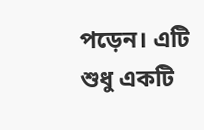পড়েন। এটি শুধু একটি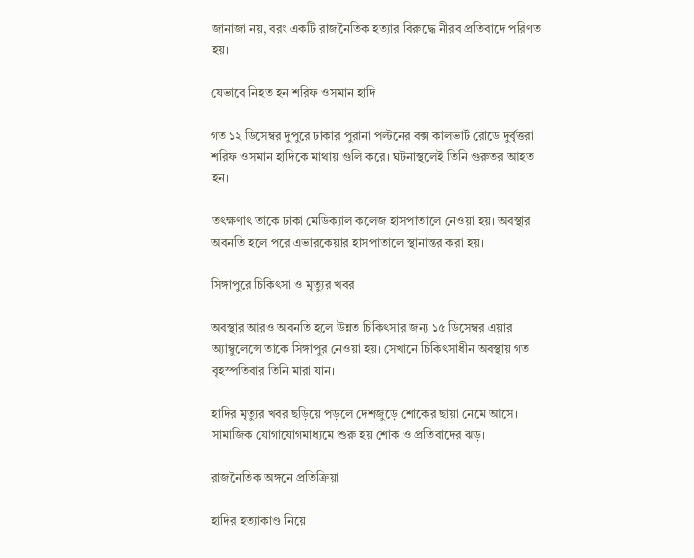জানাজা নয়, বরং একটি রাজনৈতিক হত্যার বিরুদ্ধে নীরব প্রতিবাদে পরিণত হয়।

যেভাবে নিহত হন শরিফ ওসমান হাদি

গত ১২ ডিসেম্বর দুপুরে ঢাকার পুরানা পল্টনের বক্স কালভার্ট রোডে দুর্বৃত্তরা শরিফ ওসমান হাদিকে মাথায় গুলি করে। ঘটনাস্থলেই তিনি গুরুতর আহত হন।

তৎক্ষণাৎ তাকে ঢাকা মেডিক্যাল কলেজ হাসপাতালে নেওয়া হয়। অবস্থার অবনতি হলে পরে এভারকেয়ার হাসপাতালে স্থানান্তর করা হয়।

সিঙ্গাপুরে চিকিৎসা ও মৃত্যুর খবর

অবস্থার আরও অবনতি হলে উন্নত চিকিৎসার জন্য ১৫ ডিসেম্বর এয়ার অ্যাম্বুলেন্সে তাকে সিঙ্গাপুর নেওয়া হয়। সেখানে চিকিৎসাধীন অবস্থায় গত বৃহস্পতিবার তিনি মারা যান।

হাদির মৃত্যুর খবর ছড়িয়ে পড়লে দেশজুড়ে শোকের ছায়া নেমে আসে। সামাজিক যোগাযোগমাধ্যমে শুরু হয় শোক ও প্রতিবাদের ঝড়।

রাজনৈতিক অঙ্গনে প্রতিক্রিয়া

হাদির হত্যাকাণ্ড নিয়ে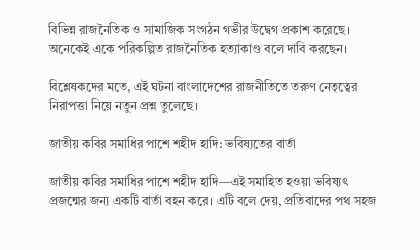বিভিন্ন রাজনৈতিক ও সামাজিক সংগঠন গভীর উদ্বেগ প্রকাশ করেছে। অনেকেই একে পরিকল্পিত রাজনৈতিক হত্যাকাণ্ড বলে দাবি করছেন।

বিশ্লেষকদের মতে, এই ঘটনা বাংলাদেশের রাজনীতিতে তরুণ নেতৃত্বের নিরাপত্তা নিয়ে নতুন প্রশ্ন তুলেছে।

জাতীয় কবির সমাধির পাশে শহীদ হাদি: ভবিষ্যতের বার্তা

জাতীয় কবির সমাধির পাশে শহীদ হাদি—এই সমাহিত হওয়া ভবিষ্যৎ প্রজন্মের জন্য একটি বার্তা বহন করে। এটি বলে দেয়, প্রতিবাদের পথ সহজ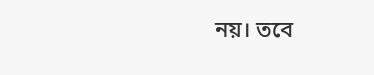নয়। তবে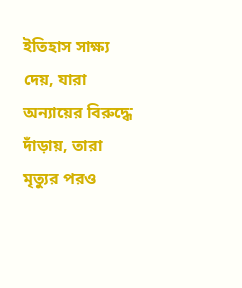ইতিহাস সাক্ষ্য দেয়, যারা অন্যায়ের বিরুদ্ধে দাঁড়ায়, তারা মৃত্যুর পরও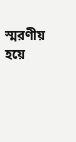স্মরণীয় হয়ে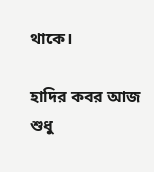থাকে।

হাদির কবর আজ শুধু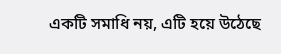একটি সমাধি নয়, এটি হয়ে উঠেছে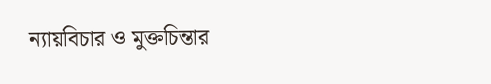ন্যায়বিচার ও মুক্তচিন্তার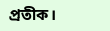প্রতীক।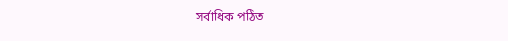সর্বাধিক পঠিত